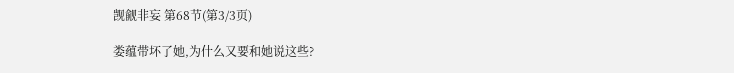觊觎非妄 第68节(第3/3页)

娄蕴带坏了她,为什么又要和她说这些?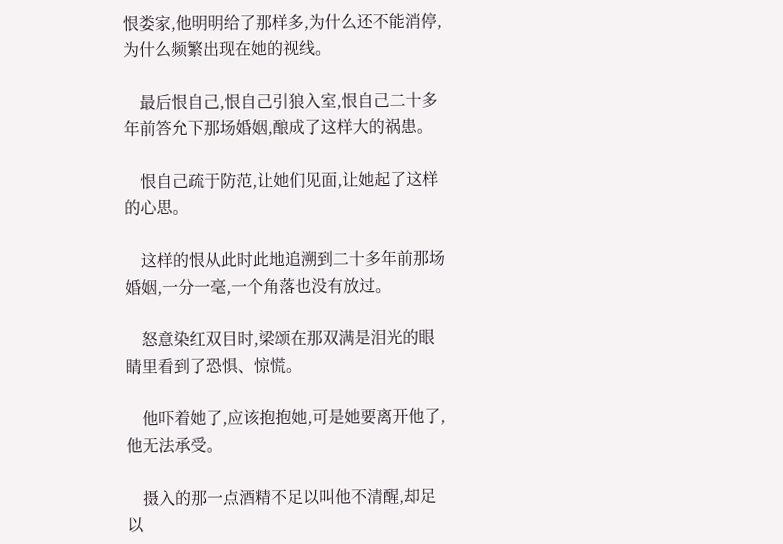恨娄家,他明明给了那样多,为什么还不能消停,为什么频繁出现在她的视线。

    最后恨自己,恨自己引狼入室,恨自己二十多年前答允下那场婚姻,酿成了这样大的祸患。

    恨自己疏于防范,让她们见面,让她起了这样的心思。

    这样的恨从此时此地追溯到二十多年前那场婚姻,一分一毫,一个角落也没有放过。

    怒意染红双目时,梁颂在那双满是泪光的眼睛里看到了恐惧、惊慌。

    他吓着她了,应该抱抱她,可是她要离开他了,他无法承受。

    摄入的那一点酒精不足以叫他不清醒,却足以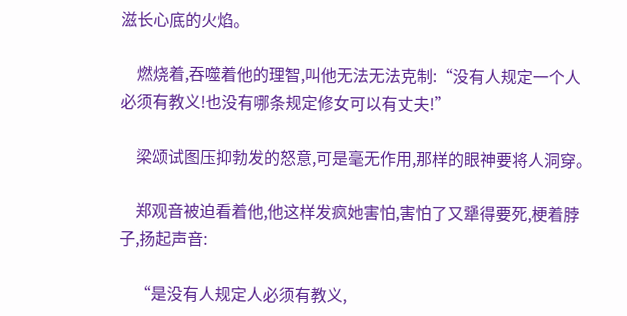滋长心底的火焰。

    燃烧着,吞噬着他的理智,叫他无法无法克制:“没有人规定一个人必须有教义!也没有哪条规定修女可以有丈夫!”

    梁颂试图压抑勃发的怒意,可是毫无作用,那样的眼神要将人洞穿。

    郑观音被迫看着他,他这样发疯她害怕,害怕了又犟得要死,梗着脖子,扬起声音:

    “是没有人规定人必须有教义,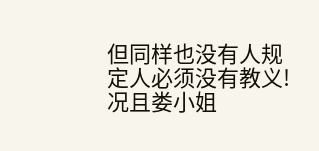但同样也没有人规定人必须没有教义!况且娄小姐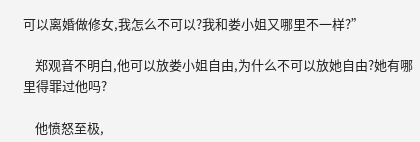可以离婚做修女,我怎么不可以?我和娄小姐又哪里不一样?”

    郑观音不明白,他可以放娄小姐自由,为什么不可以放她自由?她有哪里得罪过他吗?

    他愤怒至极,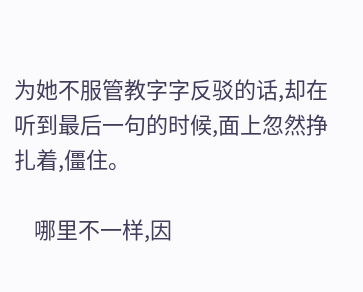为她不服管教字字反驳的话,却在听到最后一句的时候,面上忽然挣扎着,僵住。

    哪里不一样,因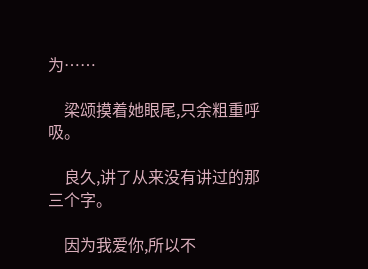为……

    梁颂摸着她眼尾,只余粗重呼吸。

    良久,讲了从来没有讲过的那三个字。

    因为我爱你,所以不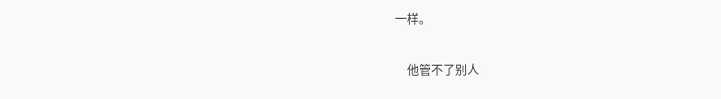一样。

    他管不了别人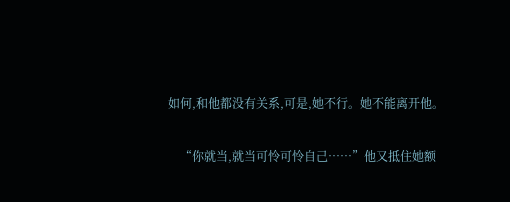如何,和他都没有关系,可是,她不行。她不能离开他。

    “你就当,就当可怜可怜自己……”他又抵住她额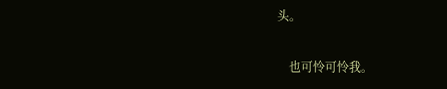头。

    也可怜可怜我。